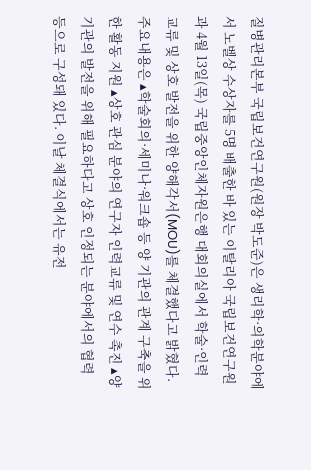질병관리본부 국립보건연구원(원장 박도준)은 생리학·의학분야에서 노벨상 수상자를 5명 배출한 바 있는 이탈리아 국립보건연구원과 4월 13일(목) 국립중앙인체자원은행 대회의실에서 학술·인력 교류 및 상호 발전을 위한 양해각서(MOU)를 체결했다고 밝혔다. 주요내용은 ▴학술회의·세미나·워크숍 등 양 기관의 관계 구축을 위한 활동 지원 ▴상호 관심 분야의 연구자 인력교류 및 연수 촉진 ▴양 기관의 발전을 위해 필요하다고 상호 인정되는 분야에서의 협력 등으로 구성돼 있다. 이날 체결식에서는 유전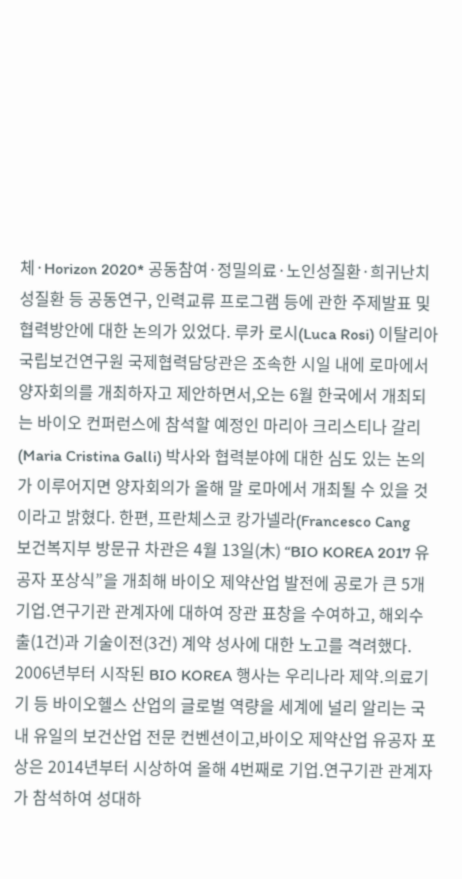체·Horizon 2020* 공동참여·정밀의료·노인성질환·희귀난치성질환 등 공동연구, 인력교류 프로그램 등에 관한 주제발표 및 협력방안에 대한 논의가 있었다. 루카 로시(Luca Rosi) 이탈리아 국립보건연구원 국제협력담당관은 조속한 시일 내에 로마에서 양자회의를 개최하자고 제안하면서,오는 6월 한국에서 개최되는 바이오 컨퍼런스에 참석할 예정인 마리아 크리스티나 갈리(Maria Cristina Galli) 박사와 협력분야에 대한 심도 있는 논의가 이루어지면 양자회의가 올해 말 로마에서 개최될 수 있을 것이라고 밝혔다. 한편, 프란체스코 캉가넬라(Francesco Cang
보건복지부 방문규 차관은 4월 13일(木) “BIO KOREA 2017 유공자 포상식”을 개최해 바이오 제약산업 발전에 공로가 큰 5개 기업․연구기관 관계자에 대하여 장관 표창을 수여하고, 해외수출(1건)과 기술이전(3건) 계약 성사에 대한 노고를 격려했다. 2006년부터 시작된 BIO KOREA 행사는 우리나라 제약․의료기기 등 바이오헬스 산업의 글로벌 역량을 세계에 널리 알리는 국내 유일의 보건산업 전문 컨벤션이고,바이오 제약산업 유공자 포상은 2014년부터 시상하여 올해 4번째로 기업․연구기관 관계자가 참석하여 성대하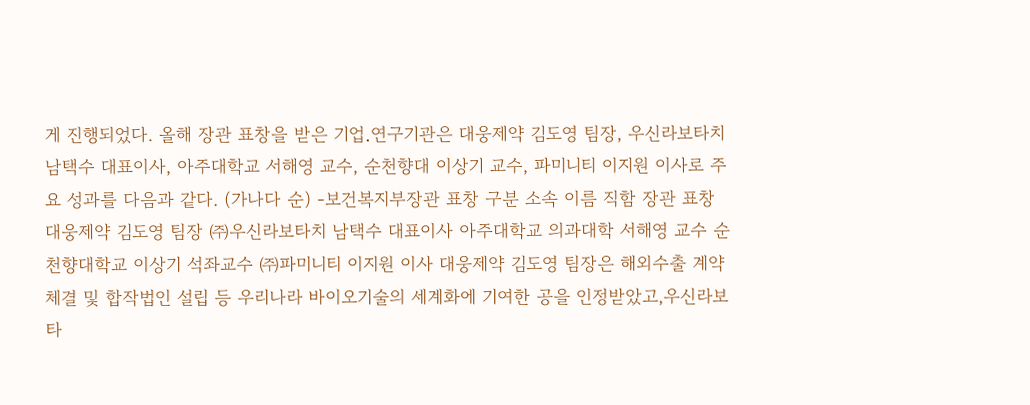게 진행되었다. 올해 장관 표창을 받은 기업․연구기관은 대웅제약 김도영 팀장, 우신라보타치 남택수 대표이사, 아주대학교 서해영 교수, 순천향대 이상기 교수, 파미니티 이지원 이사로 주요 성과를 다음과 같다. (가나다 순) -보건복지부장관 표창 구분 소속 이름 직함 장관 표창 대웅제약 김도영 팀장 ㈜우신라보타치 남택수 대표이사 아주대학교 의과대학 서해영 교수 순천향대학교 이상기 석좌교수 ㈜파미니티 이지원 이사 대웅제약 김도영 팀장은 해외수출 계약 체결 및 합작법인 설립 등 우리나라 바이오기술의 세계화에 기여한 공을 인정받았고,우신라보타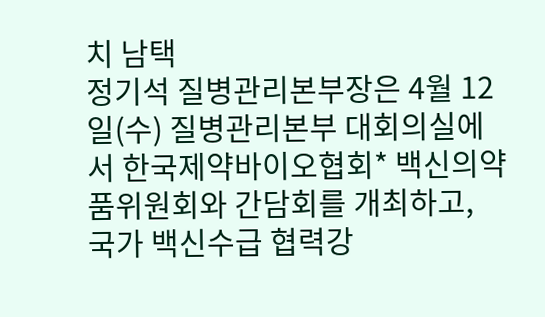치 남택
정기석 질병관리본부장은 4월 12일(수) 질병관리본부 대회의실에서 한국제약바이오협회* 백신의약품위원회와 간담회를 개최하고, 국가 백신수급 협력강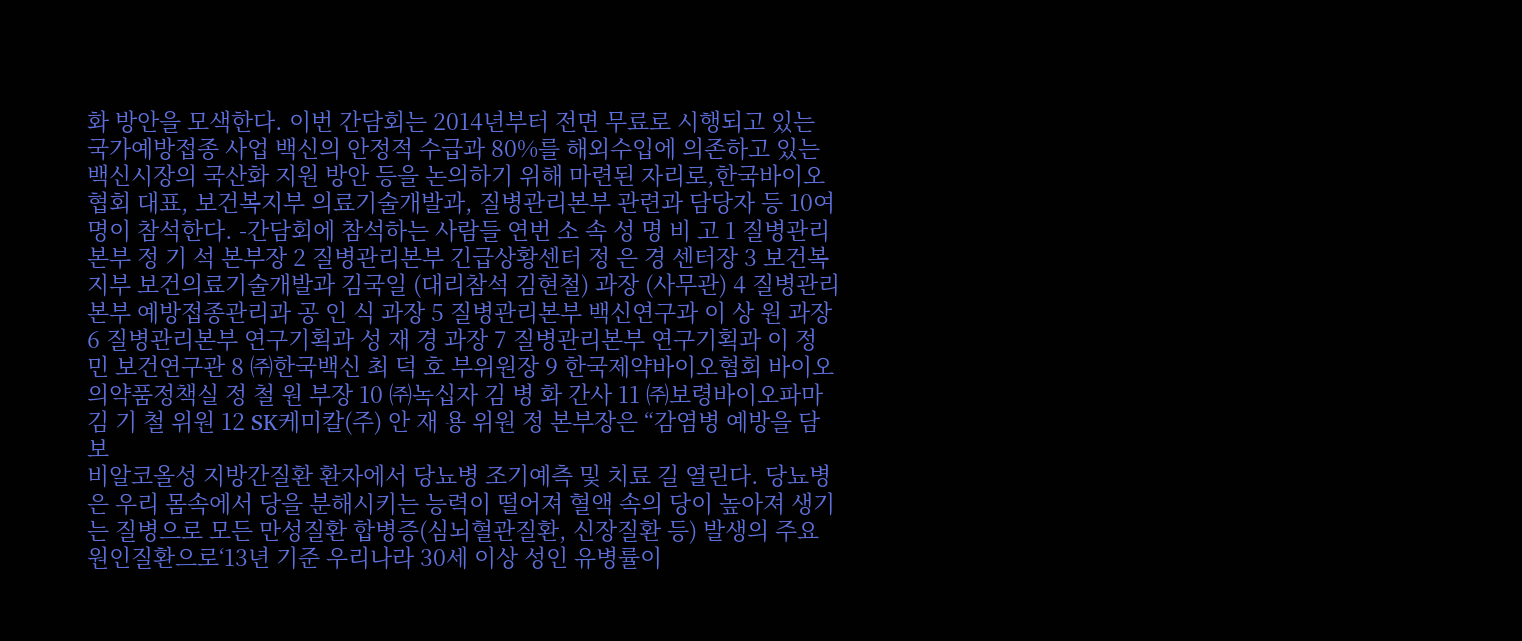화 방안을 모색한다. 이번 간담회는 2014년부터 전면 무료로 시행되고 있는 국가예방접종 사업 백신의 안정적 수급과 80%를 해외수입에 의존하고 있는 백신시장의 국산화 지원 방안 등을 논의하기 위해 마련된 자리로,한국바이오협회 대표, 보건복지부 의료기술개발과, 질병관리본부 관련과 담당자 등 10여명이 참석한다. -간담회에 참석하는 사람들 연번 소 속 성 명 비 고 1 질병관리본부 정 기 석 본부장 2 질병관리본부 긴급상황센터 정 은 경 센터장 3 보건복지부 보건의료기술개발과 김국일 (대리참석 김현철) 과장 (사무관) 4 질병관리본부 예방접종관리과 공 인 식 과장 5 질병관리본부 백신연구과 이 상 원 과장 6 질병관리본부 연구기획과 성 재 경 과장 7 질병관리본부 연구기획과 이 정 민 보건연구관 8 ㈜한국백신 최 덕 호 부위원장 9 한국제약바이오협회 바이오의약품정책실 정 철 원 부장 10 ㈜녹십자 김 병 화 간사 11 ㈜보령바이오파마 김 기 철 위원 12 SK케미칼(주) 안 재 용 위원 정 본부장은 “감염병 예방을 담보
비알코올성 지방간질환 환자에서 당뇨병 조기예측 및 치료 길 열린다. 당뇨병은 우리 몸속에서 당을 분해시키는 능력이 떨어져 혈액 속의 당이 높아져 생기는 질병으로 모든 만성질환 합병증(심뇌혈관질환, 신장질환 등) 발생의 주요 원인질환으로‘13년 기준 우리나라 30세 이상 성인 유병률이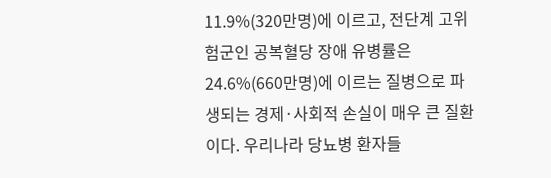11.9%(320만명)에 이르고, 전단계 고위험군인 공복혈당 장애 유병률은 24.6%(660만명)에 이르는 질병으로 파생되는 경제·사회적 손실이 매우 큰 질환이다. 우리나라 당뇨병 환자들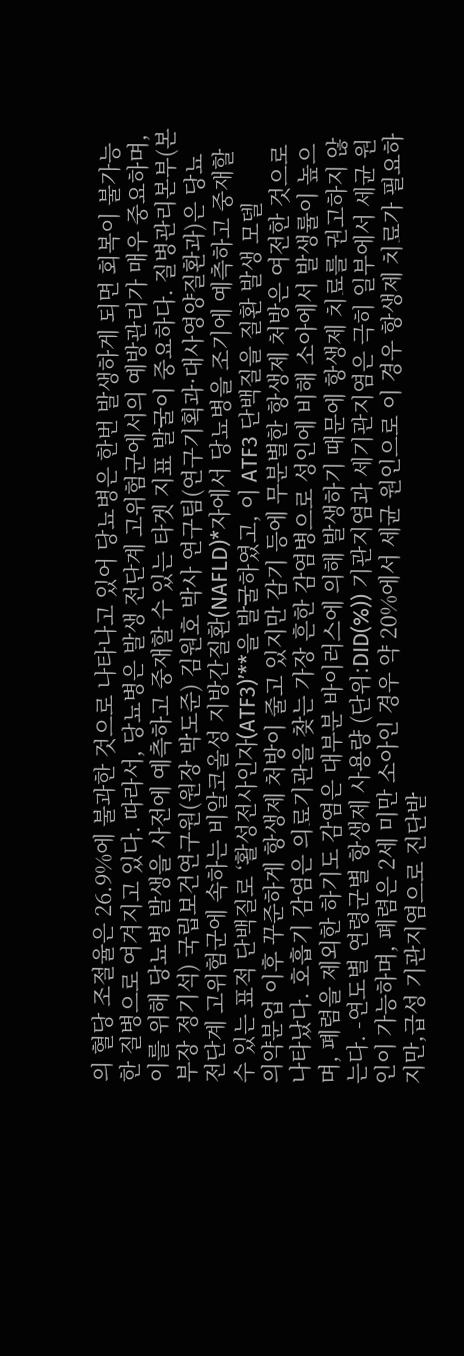의 혈당 조절율은 26.9%에 불과한 것으로 나타나고 있어 당뇨병은 한번 발생하게 되면 회복이 불가능한 질병으로 여겨지고 있다. 따라서, 당뇨병은 발생 전단계 고위험군에서의 예방관리가 매우 중요하며, 이를 위해 당뇨병 발생을 사전에 예측하고 중재할 수 있는 타겟 지표 발굴이 중요하다. 질병관리본부(본부장 정기석) 국립보건연구원(원장 박도준) 김원호 박사 연구팀(연구기획과·대사영양질환과)은 당뇨 전단계 고위험군에 속하는 비알코올성 지방간질환(NAFLD)*자에서 당뇨병을 조기에 예측하고 중재할 수 있는 표적 단백질로 ‘활성전사인자(ATF3)’**을 발굴하였고, 이 ATF3 단백질을 질환 발생 모델
의약분업 이후 꾸준하게 항생제 처방이 줄고 있지만 감기 등에 무분별한 항생제 처방은 여전한 것으로 나타났다. 호흡기 감염은 의료기관을 찾는 가장 흔한 감염병으로 성인에 비해 소아에서 발생률이 높으며, 폐렴을 제외한 하기도 감염은 대부분 바이러스에 의해 발생하기 때문에 항생제 치료를 권고하지 않는다. -연도별 연령군별 항생제 사용량 (단위:DID(%)) 기관지염과 세기관지염은 극히 일부에서 세균 원인이 가능하며, 폐렴은 2세 미만 소아인 경우 약 20%에서 세균 원인으로 이 경우 항생제 치료가 필요하지만,급성 기관지염으로 진단받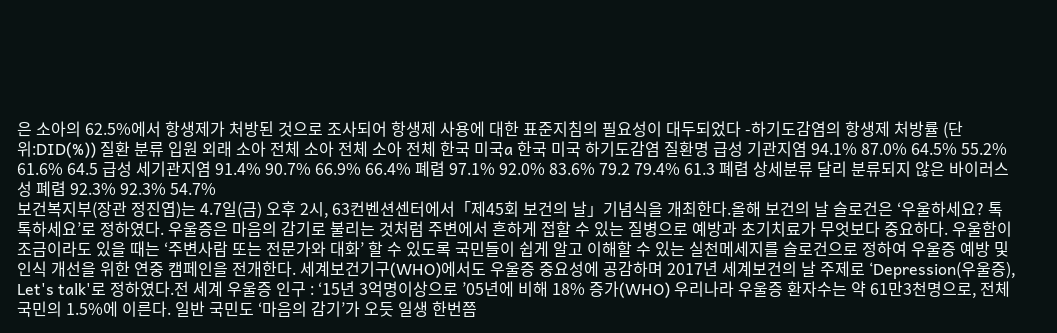은 소아의 62.5%에서 항생제가 처방된 것으로 조사되어 항생제 사용에 대한 표준지침의 필요성이 대두되었다 -하기도감염의 항생제 처방률 (단위:DID(%)) 질환 분류 입원 외래 소아 전체 소아 전체 소아 전체 한국 미국a 한국 미국 하기도감염 질환명 급성 기관지염 94.1% 87.0% 64.5% 55.2% 61.6% 64.5 급성 세기관지염 91.4% 90.7% 66.9% 66.4% 폐렴 97.1% 92.0% 83.6% 79.2 79.4% 61.3 폐렴 상세분류 달리 분류되지 않은 바이러스성 폐렴 92.3% 92.3% 54.7%
보건복지부(장관 정진엽)는 4.7일(금) 오후 2시, 63컨벤션센터에서「제45회 보건의 날」기념식을 개최한다.올해 보건의 날 슬로건은 ‘우울하세요? 톡톡하세요’로 정하였다. 우울증은 마음의 감기로 불리는 것처럼 주변에서 흔하게 접할 수 있는 질병으로 예방과 초기치료가 무엇보다 중요하다. 우울함이 조금이라도 있을 때는 ‘주변사람 또는 전문가와 대화’ 할 수 있도록 국민들이 쉽게 알고 이해할 수 있는 실천메세지를 슬로건으로 정하여 우울증 예방 및 인식 개선을 위한 연중 캠페인을 전개한다. 세계보건기구(WHO)에서도 우울증 중요성에 공감하며 2017년 세계보건의 날 주제로 ‘Depression(우울증), Let's talk'로 정하였다.전 세계 우울증 인구 : ‘15년 3억명이상으로 ’05년에 비해 18% 증가(WHO) 우리나라 우울증 환자수는 약 61만3천명으로, 전체 국민의 1.5%에 이른다. 일반 국민도 ‘마음의 감기’가 오듯 일생 한번쯤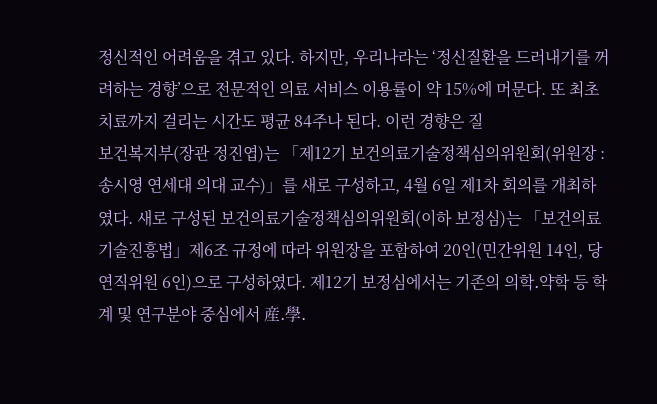정신적인 어려움을 겪고 있다. 하지만, 우리나라는 ‘정신질환을 드러내기를 꺼려하는 경향’으로 전문적인 의료 서비스 이용률이 약 15%에 머문다. 또 최초 치료까지 걸리는 시간도 평균 84주나 된다. 이런 경향은 질
보건복지부(장관 정진엽)는 「제12기 보건의료기술정책심의위원회(위원장 : 송시영 연세대 의대 교수)」를 새로 구성하고, 4월 6일 제1차 회의를 개최하였다. 새로 구성된 보건의료기술정책심의위원회(이하 보정심)는 「보건의료기술진흥법」제6조 규정에 따라 위원장을 포함하여 20인(민간위원 14인, 당연직위원 6인)으로 구성하였다. 제12기 보정심에서는 기존의 의학․약학 등 학계 및 연구분야 중심에서 産․學․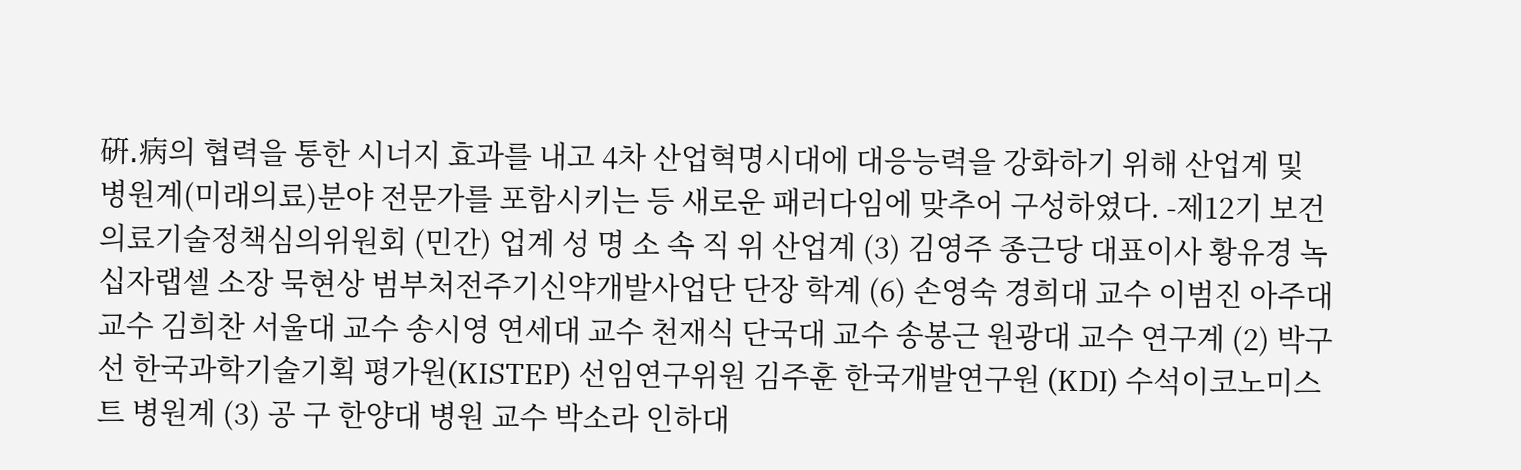硏․病의 협력을 통한 시너지 효과를 내고 4차 산업혁명시대에 대응능력을 강화하기 위해 산업계 및 병원계(미래의료)분야 전문가를 포함시키는 등 새로운 패러다임에 맞추어 구성하였다. -제12기 보건의료기술정책심의위원회 (민간) 업계 성 명 소 속 직 위 산업계 (3) 김영주 종근당 대표이사 황유경 녹십자랩셀 소장 묵현상 범부처전주기신약개발사업단 단장 학계 (6) 손영숙 경희대 교수 이범진 아주대 교수 김희찬 서울대 교수 송시영 연세대 교수 천재식 단국대 교수 송봉근 원광대 교수 연구계 (2) 박구선 한국과학기술기획 평가원(KISTEP) 선임연구위원 김주훈 한국개발연구원 (KDI) 수석이코노미스트 병원계 (3) 공 구 한양대 병원 교수 박소라 인하대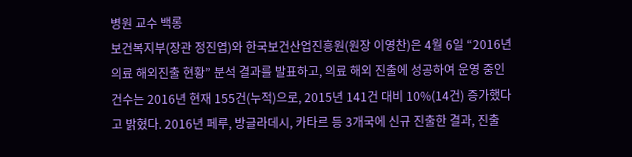병원 교수 백롱
보건복지부(장관 정진엽)와 한국보건산업진흥원(원장 이영찬)은 4월 6일 “2016년 의료 해외진출 현황” 분석 결과를 발표하고, 의료 해외 진출에 성공하여 운영 중인 건수는 2016년 현재 155건(누적)으로, 2015년 141건 대비 10%(14건) 증가했다고 밝혔다. 2016년 페루, 방글라데시, 카타르 등 3개국에 신규 진출한 결과, 진출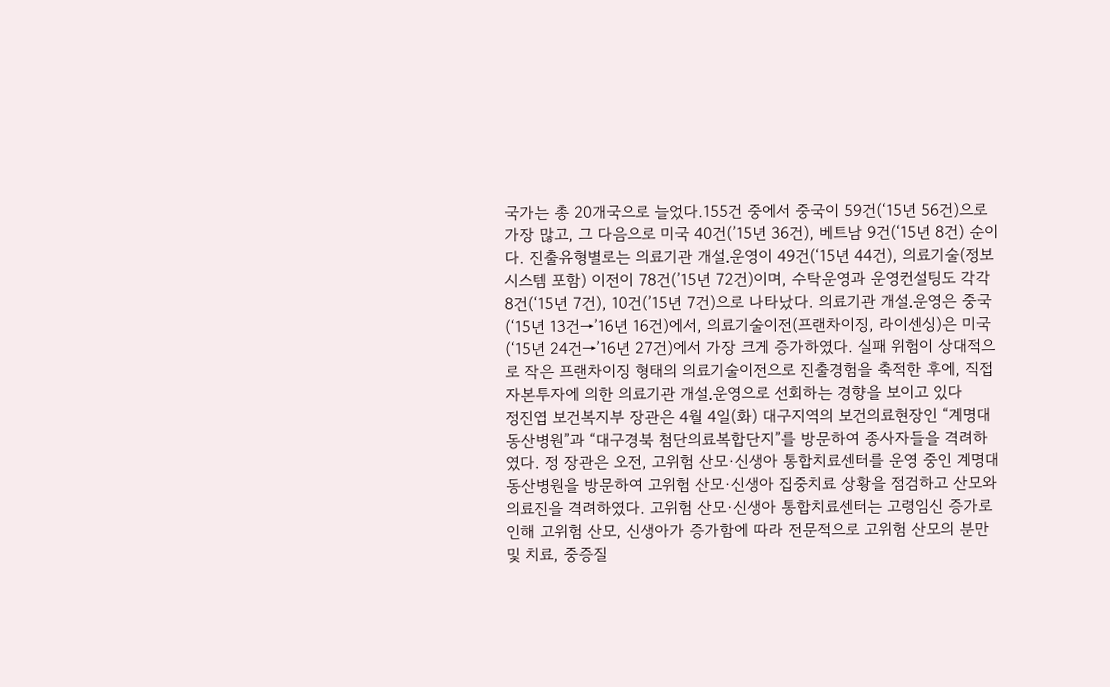국가는 총 20개국으로 늘었다.155건 중에서 중국이 59건(‘15년 56건)으로 가장 많고, 그 다음으로 미국 40건(’15년 36건), 베트남 9건(‘15년 8건) 순이다. 진출유형별로는 의료기관 개설․운영이 49건(‘15년 44건), 의료기술(정보시스템 포함) 이전이 78건(’15년 72건)이며, 수탁운영과 운영컨설팅도 각각 8건(‘15년 7건), 10건(’15년 7건)으로 나타났다. 의료기관 개설․운영은 중국(‘15년 13건→’16년 16건)에서, 의료기술이전(프랜차이징, 라이센싱)은 미국(‘15년 24건→’16년 27건)에서 가장 크게 증가하였다. 실패 위험이 상대적으로 작은 프랜차이징 형태의 의료기술이전으로 진출경험을 축적한 후에, 직접 자본투자에 의한 의료기관 개설․운영으로 선회하는 경향을 보이고 있다
정진엽 보건복지부 장관은 4월 4일(화) 대구지역의 보건의료현장인 “계명대 동산병원”과 “대구경북 첨단의료복합단지”를 방문하여 종사자들을 격려하였다. 정 장관은 오전, 고위험 산모·신생아 통합치료센터를 운영 중인 계명대 동산병원을 방문하여 고위험 산모·신생아 집중치료 상황을 점검하고 산모와 의료진을 격려하였다. 고위험 산모·신생아 통합치료센터는 고령임신 증가로 인해 고위험 산모, 신생아가 증가함에 따라 전문적으로 고위험 산모의 분만 및 치료, 중증질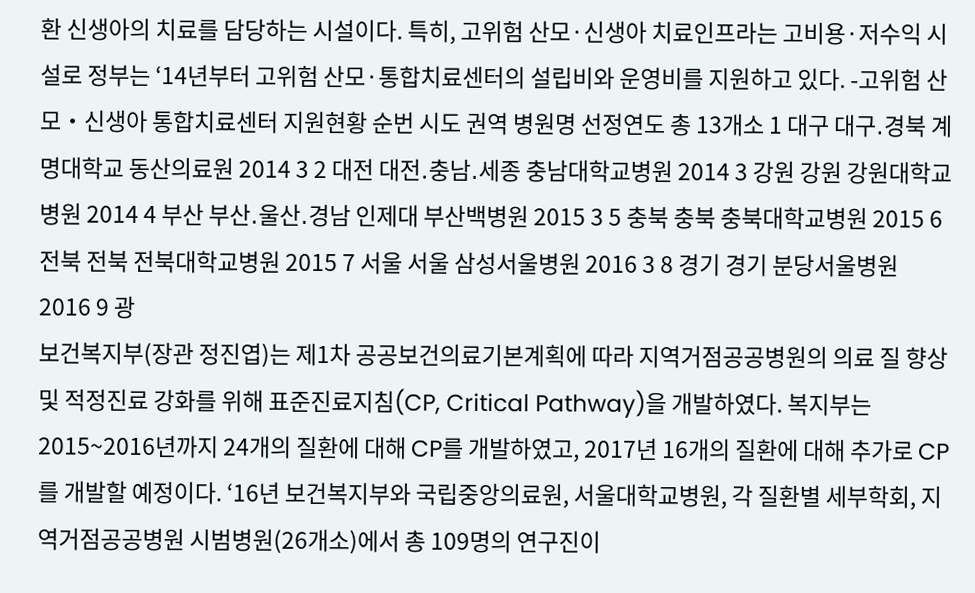환 신생아의 치료를 담당하는 시설이다. 특히, 고위험 산모·신생아 치료인프라는 고비용·저수익 시설로 정부는 ‘14년부터 고위험 산모·통합치료센터의 설립비와 운영비를 지원하고 있다. -고위험 산모‧신생아 통합치료센터 지원현황 순번 시도 권역 병원명 선정연도 총 13개소 1 대구 대구․경북 계명대학교 동산의료원 2014 3 2 대전 대전․충남․세종 충남대학교병원 2014 3 강원 강원 강원대학교병원 2014 4 부산 부산․울산․경남 인제대 부산백병원 2015 3 5 충북 충북 충북대학교병원 2015 6 전북 전북 전북대학교병원 2015 7 서울 서울 삼성서울병원 2016 3 8 경기 경기 분당서울병원 2016 9 광
보건복지부(장관 정진엽)는 제1차 공공보건의료기본계획에 따라 지역거점공공병원의 의료 질 향상 및 적정진료 강화를 위해 표준진료지침(CP, Critical Pathway)을 개발하였다. 복지부는 2015~2016년까지 24개의 질환에 대해 CP를 개발하였고, 2017년 16개의 질환에 대해 추가로 CP를 개발할 예정이다. ‘16년 보건복지부와 국립중앙의료원, 서울대학교병원, 각 질환별 세부학회, 지역거점공공병원 시범병원(26개소)에서 총 109명의 연구진이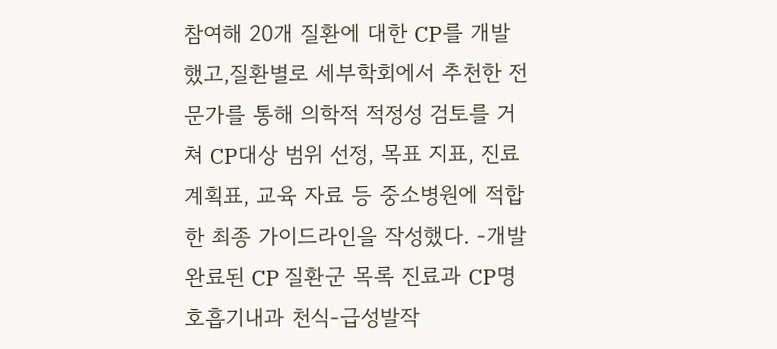참여해 20개 질환에 대한 CP를 개발했고,질환별로 세부학회에서 추천한 전문가를 통해 의학적 적정성 검토를 거쳐 CP대상 범위 선정, 목표 지표, 진료계획표, 교육 자료 등 중소병원에 적합한 최종 가이드라인을 작성했다. -개발 완료된 CP 질환군 목록 진료과 CP명 호흡기내과 천식-급성발작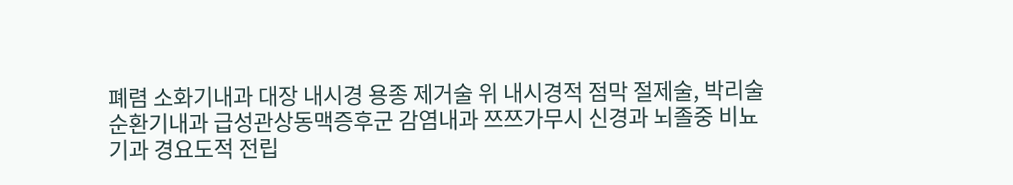폐렴 소화기내과 대장 내시경 용종 제거술 위 내시경적 점막 절제술, 박리술 순환기내과 급성관상동맥증후군 감염내과 쯔쯔가무시 신경과 뇌졸중 비뇨기과 경요도적 전립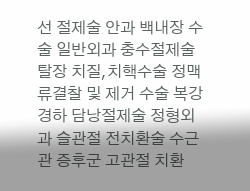선 절제술 안과 백내장 수술 일반외과 충수절제술 탈장 치질,치핵수술 정맥류결찰 및 제거 수술 복강경하 담낭절제술 정형외과 슬관절 전치환술 수근관 증후군 고관절 치환